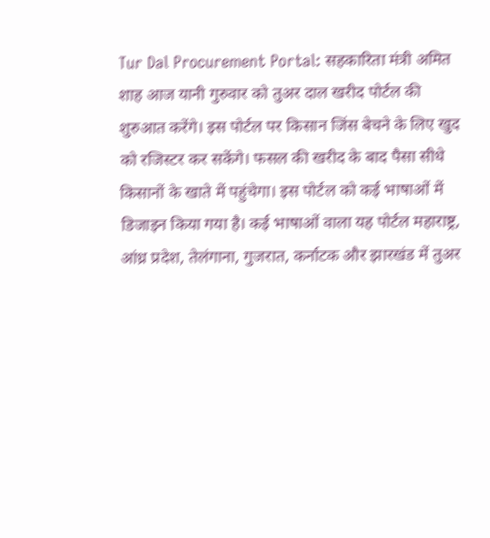Tur Dal Procurement Portal: सहकारिता मंत्री अमित शाह आज यानी गुरुवार को तुअर दाल खरीद पोर्टल की शुरुआत करेंगे। इस पोर्टल पर किसान जिंस बेचने के लिए खुद को रजिस्टर कर सकेंगे। फसल की खरीद के बाद पैसा सीधे किसानों के खाते में पहुंचेगा। इस पोर्टल को कई भाषाओं में डिजाइन किया गया है। कई भाषाओं वाला यह पोर्टल महाराष्ट्र, आंध्र प्रदेश, तेलंगाना, गुजरात, कर्नाटक और झारखंड में तुअर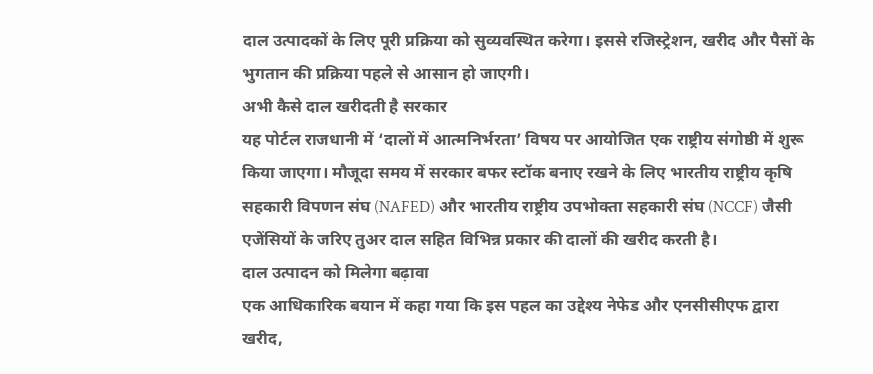दाल उत्पादकों के लिए पूरी प्रक्रिया को सुव्यवस्थित करेगा। इससे रजिस्ट्रेशन, खरीद और पैसों के भुगतान की प्रक्रिया पहले से आसान हो जाएगी।
अभी कैसे दाल खरीदती है सरकार
यह पोर्टल राजधानी में ‘दालों में आत्मनिर्भरता’ विषय पर आयोजित एक राष्ट्रीय संगोष्ठी में शुरू किया जाएगा। मौजूदा समय में सरकार बफर स्टॉक बनाए रखने के लिए भारतीय राष्ट्रीय कृषि सहकारी विपणन संघ (NAFED) और भारतीय राष्ट्रीय उपभोक्ता सहकारी संघ (NCCF) जैसी एजेंसियों के जरिए तुअर दाल सहित विभिन्न प्रकार की दालों की खरीद करती है।
दाल उत्पादन को मिलेगा बढ़ावा
एक आधिकारिक बयान में कहा गया कि इस पहल का उद्देश्य नेफेड और एनसीसीएफ द्वारा खरीद,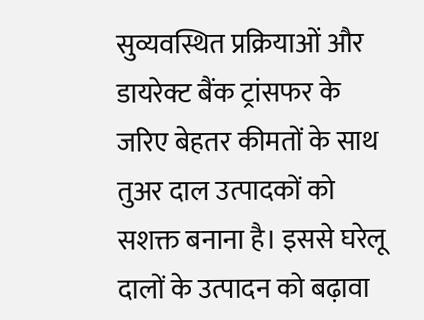सुव्यवस्थित प्रक्रियाओं और डायरेक्ट बैंक ट्रांसफर के जरिए बेहतर कीमतों के साथ तुअर दाल उत्पादकों को सशक्त बनाना है। इससे घरेलू दालों के उत्पादन को बढ़ावा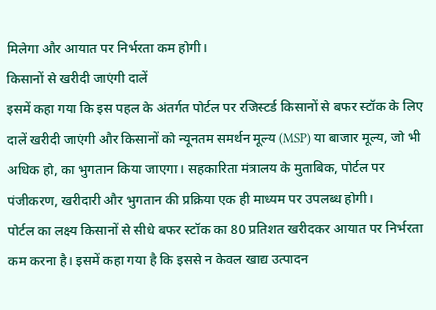मिलेगा और आयात पर निर्भरता कम होगी।
किसानों से खरीदी जाएंगी दालें
इसमें कहा गया कि इस पहल के अंतर्गत पोर्टल पर रजिस्टर्ड किसानों से बफर स्टॉक के लिए दालें खरीदी जाएंगी और किसानों को न्यूनतम समर्थन मूल्य (MSP) या बाजार मूल्य, जो भी अधिक हो, का भुगतान किया जाएगा। सहकारिता मंत्रालय के मुताबिक, पोर्टल पर पंजीकरण, खरीदारी और भुगतान की प्रक्रिया एक ही माध्यम पर उपलब्ध होगी।
पोर्टल का लक्ष्य किसानों से सीधे बफर स्टॉक का 80 प्रतिशत खरीदकर आयात पर निर्भरता कम करना है। इसमें कहा गया है कि इससे न केवल खाद्य उत्पादन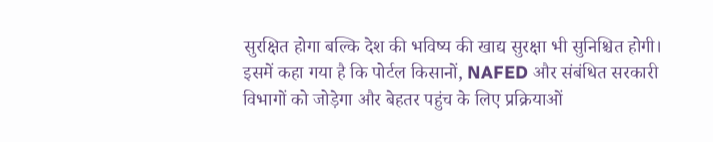सुरक्षित होगा बल्कि देश की भविष्य की खाद्य सुरक्षा भी सुनिश्चित होगी। इसमें कहा गया है कि पोर्टल किसानों, NAFED और संबंधित सरकारी विभागों को जोड़ेगा और बेहतर पहुंच के लिए प्रक्रियाओं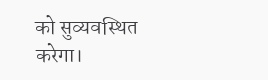को सुव्यवस्थित करेगा।